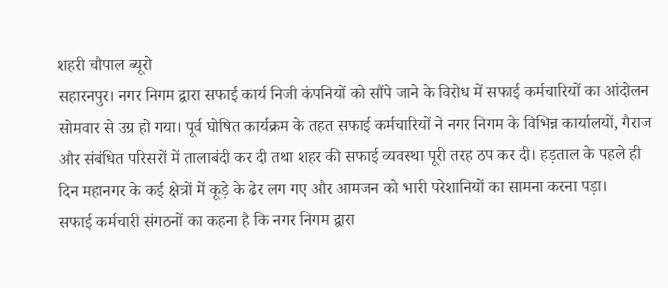शहरी चौपाल ब्यूरो
सहारनपुर। नगर निगम द्वारा सफाई कार्य निजी कंपनियों को सौंपे जाने के विरोध में सफाई कर्मचारियों का आंदोलन सोमवार से उग्र हो गया। पूर्व घोषित कार्यक्रम के तहत सफाई कर्मचारियों ने नगर निगम के विभिन्न कार्यालयों, गैराज और संबंधित परिसरों में तालाबंदी कर दी तथा शहर की सफाई व्यवस्था पूरी तरह ठप कर दी। हड़ताल के पहले ही दिन महानगर के कई क्षेत्रों में कूड़े के ढेर लग गए और आमजन को भारी परेशानियों का सामना करना पड़ा।
सफाई कर्मचारी संगठनों का कहना है कि नगर निगम द्वारा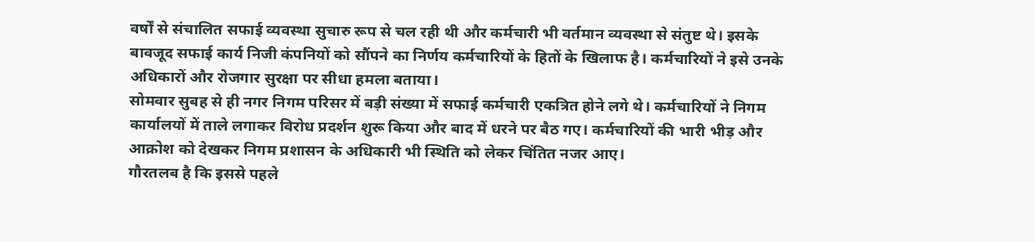वर्षों से संचालित सफाई व्यवस्था सुचारु रूप से चल रही थी और कर्मचारी भी वर्तमान व्यवस्था से संतुष्ट थे। इसके बावजूद सफाई कार्य निजी कंपनियों को सौंपने का निर्णय कर्मचारियों के हितों के खिलाफ है। कर्मचारियों ने इसे उनके अधिकारों और रोजगार सुरक्षा पर सीधा हमला बताया।
सोमवार सुबह से ही नगर निगम परिसर में बड़ी संख्या में सफाई कर्मचारी एकत्रित होने लगे थे। कर्मचारियों ने निगम कार्यालयों में ताले लगाकर विरोध प्रदर्शन शुरू किया और बाद में धरने पर बैठ गए। कर्मचारियों की भारी भीड़ और आक्रोश को देखकर निगम प्रशासन के अधिकारी भी स्थिति को लेकर चिंतित नजर आए।
गौरतलब है कि इससे पहले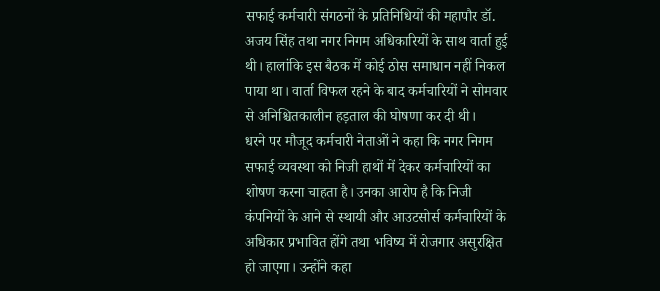सफाई कर्मचारी संगठनों के प्रतिनिधियों की महापौर डॉ. अजय सिंह तथा नगर निगम अधिकारियों के साथ वार्ता हुई थी। हालांकि इस बैठक में कोई ठोस समाधान नहीं निकल पाया था। वार्ता विफल रहने के बाद कर्मचारियों ने सोमवार से अनिश्चितकालीन हड़ताल की घोषणा कर दी थी।
धरने पर मौजूद कर्मचारी नेताओं ने कहा कि नगर निगम सफाई व्यवस्था को निजी हाथों में देकर कर्मचारियों का शोषण करना चाहता है। उनका आरोप है कि निजी कंपनियों के आने से स्थायी और आउटसोर्स कर्मचारियों के अधिकार प्रभावित होंगे तथा भविष्य में रोजगार असुरक्षित हो जाएगा। उन्होंने कहा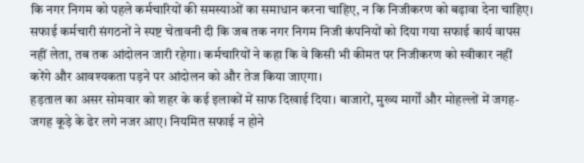कि नगर निगम को पहले कर्मचारियों की समस्याओं का समाधान करना चाहिए, न कि निजीकरण को बढ़ावा देना चाहिए।
सफाई कर्मचारी संगठनों ने स्पष्ट चेतावनी दी कि जब तक नगर निगम निजी कंपनियों को दिया गया सफाई कार्य वापस नहीं लेता, तब तक आंदोलन जारी रहेगा। कर्मचारियों ने कहा कि वे किसी भी कीमत पर निजीकरण को स्वीकार नहीं करेंगे और आवश्यकता पड़ने पर आंदोलन को और तेज किया जाएगा।
हड़ताल का असर सोमवार को शहर के कई इलाकों में साफ दिखाई दिया। बाजारों, मुख्य मार्गों और मोहल्लों में जगह-जगह कूड़े के ढेर लगे नजर आए। नियमित सफाई न होने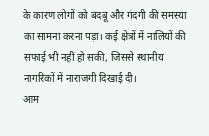के कारण लोगों को बदबू और गंदगी की समस्या का सामना करना पड़ा। कई क्षेत्रों में नालियों की सफाई भी नहीं हो सकी, जिससे स्थानीय नागरिकों में नाराजगी दिखाई दी।
आम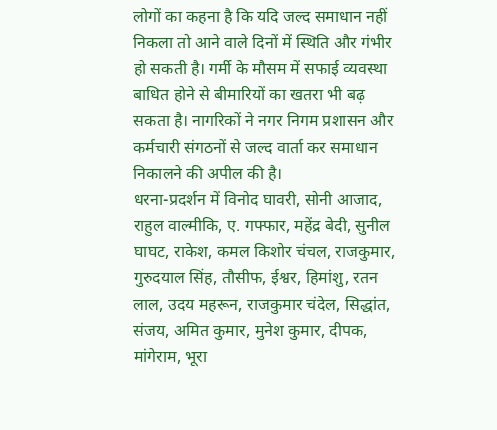लोगों का कहना है कि यदि जल्द समाधान नहीं निकला तो आने वाले दिनों में स्थिति और गंभीर हो सकती है। गर्मी के मौसम में सफाई व्यवस्था बाधित होने से बीमारियों का खतरा भी बढ़ सकता है। नागरिकों ने नगर निगम प्रशासन और कर्मचारी संगठनों से जल्द वार्ता कर समाधान निकालने की अपील की है।
धरना-प्रदर्शन में विनोद घावरी, सोनी आजाद, राहुल वाल्मीकि, ए. गफ्फार, महेंद्र बेदी, सुनील घाघट, राकेश, कमल किशोर चंचल, राजकुमार, गुरुदयाल सिंह, तौसीफ, ईश्वर, हिमांशु, रतन लाल, उदय महरून, राजकुमार चंदेल, सिद्धांत, संजय, अमित कुमार, मुनेश कुमार, दीपक, मांगेराम, भूरा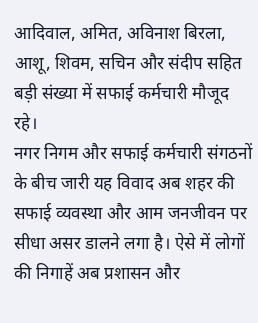आदिवाल, अमित, अविनाश बिरला, आशू, शिवम, सचिन और संदीप सहित बड़ी संख्या में सफाई कर्मचारी मौजूद रहे।
नगर निगम और सफाई कर्मचारी संगठनों के बीच जारी यह विवाद अब शहर की सफाई व्यवस्था और आम जनजीवन पर सीधा असर डालने लगा है। ऐसे में लोगों की निगाहें अब प्रशासन और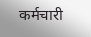कर्मचारी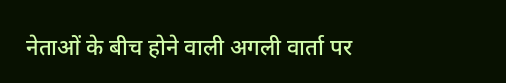नेताओं के बीच होने वाली अगली वार्ता पर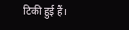टिकी हुई हैं।